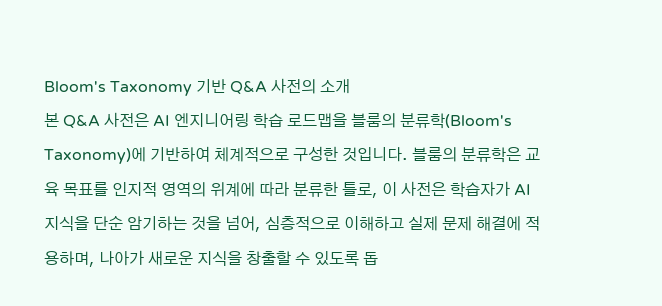Bloom's Taxonomy 기반 Q&A 사전의 소개
본 Q&A 사전은 AI 엔지니어링 학습 로드맵을 블룸의 분류학(Bloom's Taxonomy)에 기반하여 체계적으로 구성한 것입니다. 블룸의 분류학은 교육 목표를 인지적 영역의 위계에 따라 분류한 틀로, 이 사전은 학습자가 AI 지식을 단순 암기하는 것을 넘어, 심층적으로 이해하고 실제 문제 해결에 적용하며, 나아가 새로운 지식을 창출할 수 있도록 돕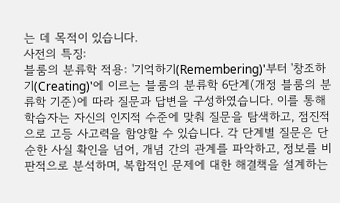는 데 목적이 있습니다.
사전의 특징:
블룸의 분류학 적용: '기억하기(Remembering)'부터 '창조하기(Creating)'에 이르는 블룸의 분류학 6단계(개정 블룸의 분류학 기준)에 따라 질문과 답변을 구성하였습니다. 이를 통해 학습자는 자신의 인지적 수준에 맞춰 질문을 탐색하고, 점진적으로 고등 사고력을 함양할 수 있습니다. 각 단계별 질문은 단순한 사실 확인을 넘어, 개념 간의 관계를 파악하고, 정보를 비판적으로 분석하며, 복합적인 문제에 대한 해결책을 설계하는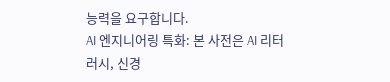능력을 요구합니다.
AI 엔지니어링 특화: 본 사전은 AI 리터러시, 신경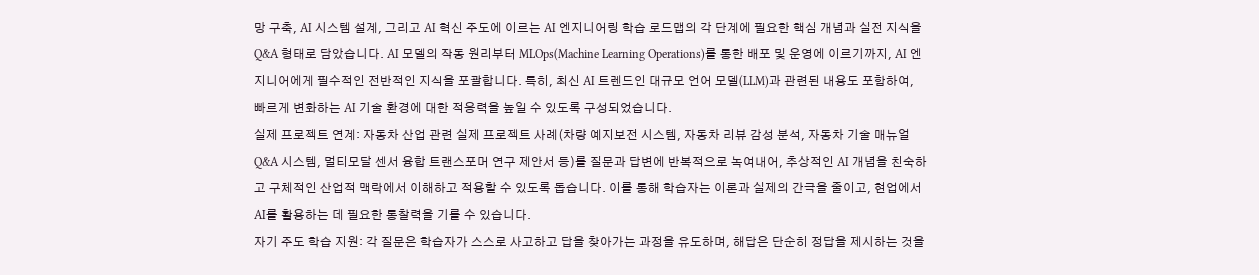망 구축, AI 시스템 설계, 그리고 AI 혁신 주도에 이르는 AI 엔지니어링 학습 로드맵의 각 단계에 필요한 핵심 개념과 실전 지식을 Q&A 형태로 담았습니다. AI 모델의 작동 원리부터 MLOps(Machine Learning Operations)를 통한 배포 및 운영에 이르기까지, AI 엔지니어에게 필수적인 전반적인 지식을 포괄합니다. 특히, 최신 AI 트렌드인 대규모 언어 모델(LLM)과 관련된 내용도 포함하여, 빠르게 변화하는 AI 기술 환경에 대한 적응력을 높일 수 있도록 구성되었습니다.
실제 프로젝트 연계: 자동차 산업 관련 실제 프로젝트 사례(차량 예지보전 시스템, 자동차 리뷰 감성 분석, 자동차 기술 매뉴얼 Q&A 시스템, 멀티모달 센서 융합 트랜스포머 연구 제안서 등)를 질문과 답변에 반복적으로 녹여내어, 추상적인 AI 개념을 친숙하고 구체적인 산업적 맥락에서 이해하고 적용할 수 있도록 돕습니다. 이를 통해 학습자는 이론과 실제의 간극을 줄이고, 현업에서 AI를 활용하는 데 필요한 통찰력을 기를 수 있습니다.
자기 주도 학습 지원: 각 질문은 학습자가 스스로 사고하고 답을 찾아가는 과정을 유도하며, 해답은 단순히 정답을 제시하는 것을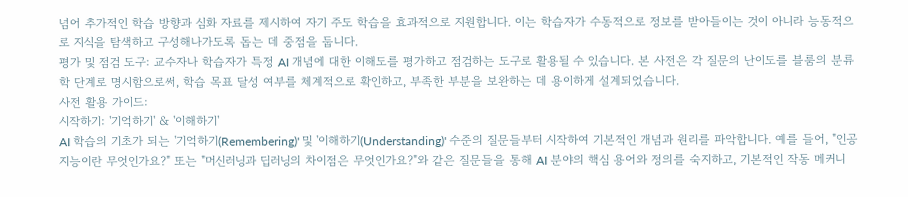넘어 추가적인 학습 방향과 심화 자료를 제시하여 자기 주도 학습을 효과적으로 지원합니다. 이는 학습자가 수동적으로 정보를 받아들이는 것이 아니라 능동적으로 지식을 탐색하고 구성해나가도록 돕는 데 중점을 둡니다.
평가 및 점검 도구: 교수자나 학습자가 특정 AI 개념에 대한 이해도를 평가하고 점검하는 도구로 활용될 수 있습니다. 본 사전은 각 질문의 난이도를 블룸의 분류학 단계로 명시함으로써, 학습 목표 달성 여부를 체계적으로 확인하고, 부족한 부분을 보완하는 데 용이하게 설계되었습니다.
사전 활용 가이드:
시작하기: '기억하기' & '이해하기'
AI 학습의 기초가 되는 '기억하기(Remembering)' 및 '이해하기(Understanding)' 수준의 질문들부터 시작하여 기본적인 개념과 원리를 파악합니다. 예를 들어, "인공지능이란 무엇인가요?" 또는 "머신러닝과 딥러닝의 차이점은 무엇인가요?"와 같은 질문들을 통해 AI 분야의 핵심 용어와 정의를 숙지하고, 기본적인 작동 메커니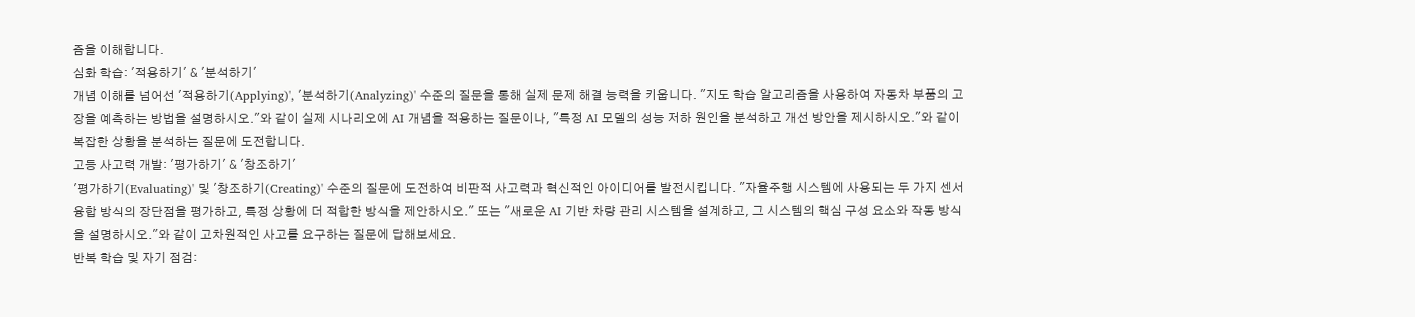즘을 이해합니다.
심화 학습: '적용하기' & '분석하기'
개념 이해를 넘어선 '적용하기(Applying)', '분석하기(Analyzing)' 수준의 질문을 통해 실제 문제 해결 능력을 키웁니다. "지도 학습 알고리즘을 사용하여 자동차 부품의 고장을 예측하는 방법을 설명하시오."와 같이 실제 시나리오에 AI 개념을 적용하는 질문이나, "특정 AI 모델의 성능 저하 원인을 분석하고 개선 방안을 제시하시오."와 같이 복잡한 상황을 분석하는 질문에 도전합니다.
고등 사고력 개발: '평가하기' & '창조하기'
'평가하기(Evaluating)' 및 '창조하기(Creating)' 수준의 질문에 도전하여 비판적 사고력과 혁신적인 아이디어를 발전시킵니다. "자율주행 시스템에 사용되는 두 가지 센서 융합 방식의 장단점을 평가하고, 특정 상황에 더 적합한 방식을 제안하시오." 또는 "새로운 AI 기반 차량 관리 시스템을 설계하고, 그 시스템의 핵심 구성 요소와 작동 방식을 설명하시오."와 같이 고차원적인 사고를 요구하는 질문에 답해보세요.
반복 학습 및 자기 점검: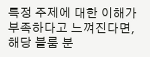특정 주제에 대한 이해가 부족하다고 느껴진다면, 해당 블룸 분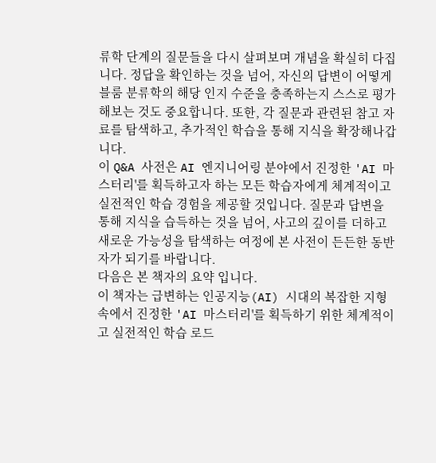류학 단계의 질문들을 다시 살펴보며 개념을 확실히 다집니다. 정답을 확인하는 것을 넘어, 자신의 답변이 어떻게 블룸 분류학의 해당 인지 수준을 충족하는지 스스로 평가해보는 것도 중요합니다. 또한, 각 질문과 관련된 참고 자료를 탐색하고, 추가적인 학습을 통해 지식을 확장해나갑니다.
이 Q&A 사전은 AI 엔지니어링 분야에서 진정한 'AI 마스터리'를 획득하고자 하는 모든 학습자에게 체계적이고 실전적인 학습 경험을 제공할 것입니다. 질문과 답변을 통해 지식을 습득하는 것을 넘어, 사고의 깊이를 더하고 새로운 가능성을 탐색하는 여정에 본 사전이 든든한 동반자가 되기를 바랍니다.
다음은 본 책자의 요약 입니다.
이 책자는 급변하는 인공지능(AI) 시대의 복잡한 지형 속에서 진정한 'AI 마스터리'를 획득하기 위한 체계적이고 실전적인 학습 로드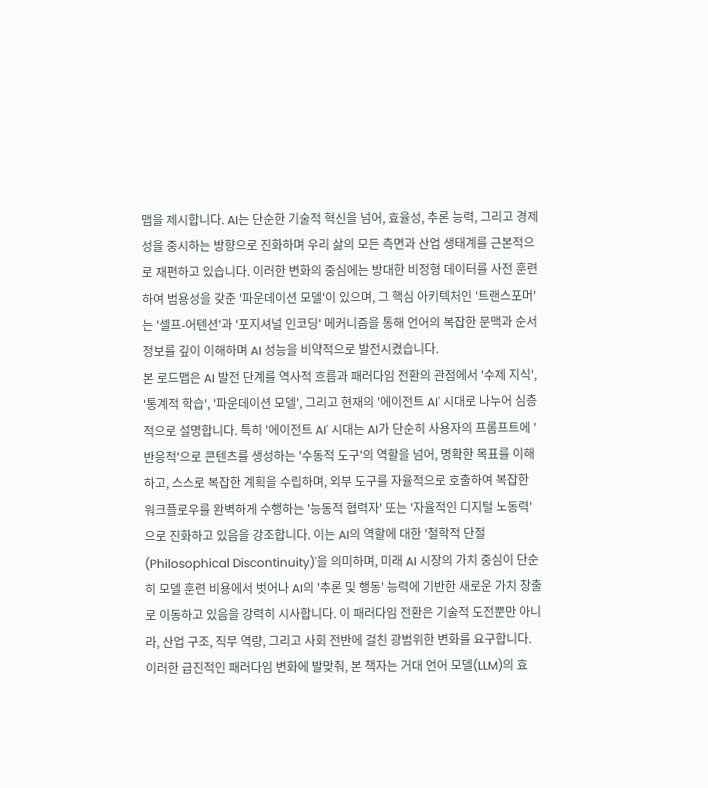맵을 제시합니다. AI는 단순한 기술적 혁신을 넘어, 효율성, 추론 능력, 그리고 경제성을 중시하는 방향으로 진화하며 우리 삶의 모든 측면과 산업 생태계를 근본적으로 재편하고 있습니다. 이러한 변화의 중심에는 방대한 비정형 데이터를 사전 훈련하여 범용성을 갖춘 '파운데이션 모델'이 있으며, 그 핵심 아키텍처인 '트랜스포머'는 '셀프-어텐션'과 '포지셔널 인코딩' 메커니즘을 통해 언어의 복잡한 문맥과 순서 정보를 깊이 이해하며 AI 성능을 비약적으로 발전시켰습니다.
본 로드맵은 AI 발전 단계를 역사적 흐름과 패러다임 전환의 관점에서 '수제 지식', '통계적 학습', '파운데이션 모델', 그리고 현재의 '에이전트 AI' 시대로 나누어 심층적으로 설명합니다. 특히 '에이전트 AI' 시대는 AI가 단순히 사용자의 프롬프트에 '반응적'으로 콘텐츠를 생성하는 '수동적 도구'의 역할을 넘어, 명확한 목표를 이해하고, 스스로 복잡한 계획을 수립하며, 외부 도구를 자율적으로 호출하여 복잡한 워크플로우를 완벽하게 수행하는 '능동적 협력자' 또는 '자율적인 디지털 노동력'으로 진화하고 있음을 강조합니다. 이는 AI의 역할에 대한 '철학적 단절(Philosophical Discontinuity)'을 의미하며, 미래 AI 시장의 가치 중심이 단순히 모델 훈련 비용에서 벗어나 AI의 '추론 및 행동' 능력에 기반한 새로운 가치 창출로 이동하고 있음을 강력히 시사합니다. 이 패러다임 전환은 기술적 도전뿐만 아니라, 산업 구조, 직무 역량, 그리고 사회 전반에 걸친 광범위한 변화를 요구합니다.
이러한 급진적인 패러다임 변화에 발맞춰, 본 책자는 거대 언어 모델(LLM)의 효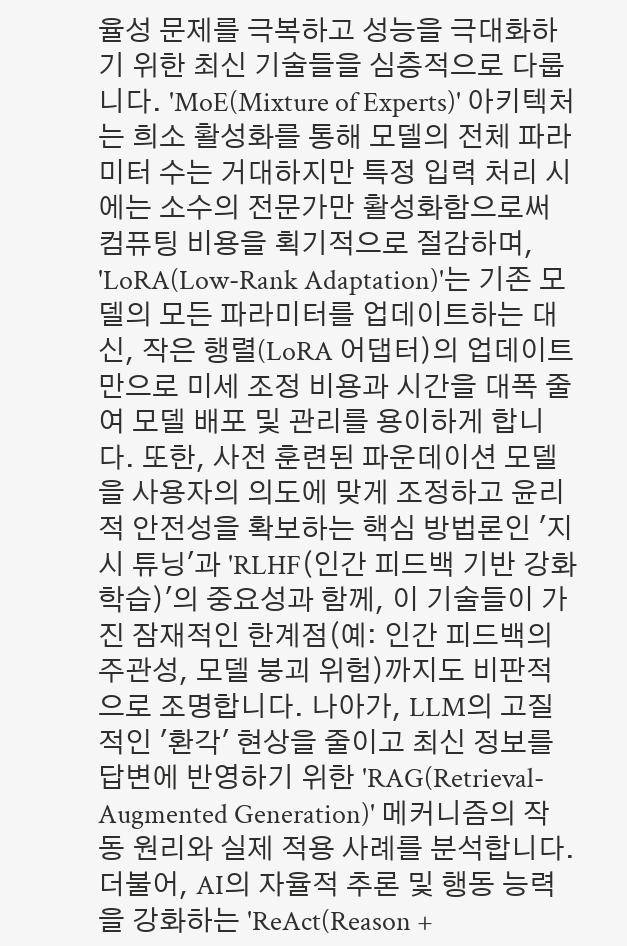율성 문제를 극복하고 성능을 극대화하기 위한 최신 기술들을 심층적으로 다룹니다. 'MoE(Mixture of Experts)' 아키텍처는 희소 활성화를 통해 모델의 전체 파라미터 수는 거대하지만 특정 입력 처리 시에는 소수의 전문가만 활성화함으로써 컴퓨팅 비용을 획기적으로 절감하며, 'LoRA(Low-Rank Adaptation)'는 기존 모델의 모든 파라미터를 업데이트하는 대신, 작은 행렬(LoRA 어댑터)의 업데이트만으로 미세 조정 비용과 시간을 대폭 줄여 모델 배포 및 관리를 용이하게 합니다. 또한, 사전 훈련된 파운데이션 모델을 사용자의 의도에 맞게 조정하고 윤리적 안전성을 확보하는 핵심 방법론인 '지시 튜닝'과 'RLHF(인간 피드백 기반 강화학습)'의 중요성과 함께, 이 기술들이 가진 잠재적인 한계점(예: 인간 피드백의 주관성, 모델 붕괴 위험)까지도 비판적으로 조명합니다. 나아가, LLM의 고질적인 '환각' 현상을 줄이고 최신 정보를 답변에 반영하기 위한 'RAG(Retrieval-Augmented Generation)' 메커니즘의 작동 원리와 실제 적용 사례를 분석합니다. 더불어, AI의 자율적 추론 및 행동 능력을 강화하는 'ReAct(Reason +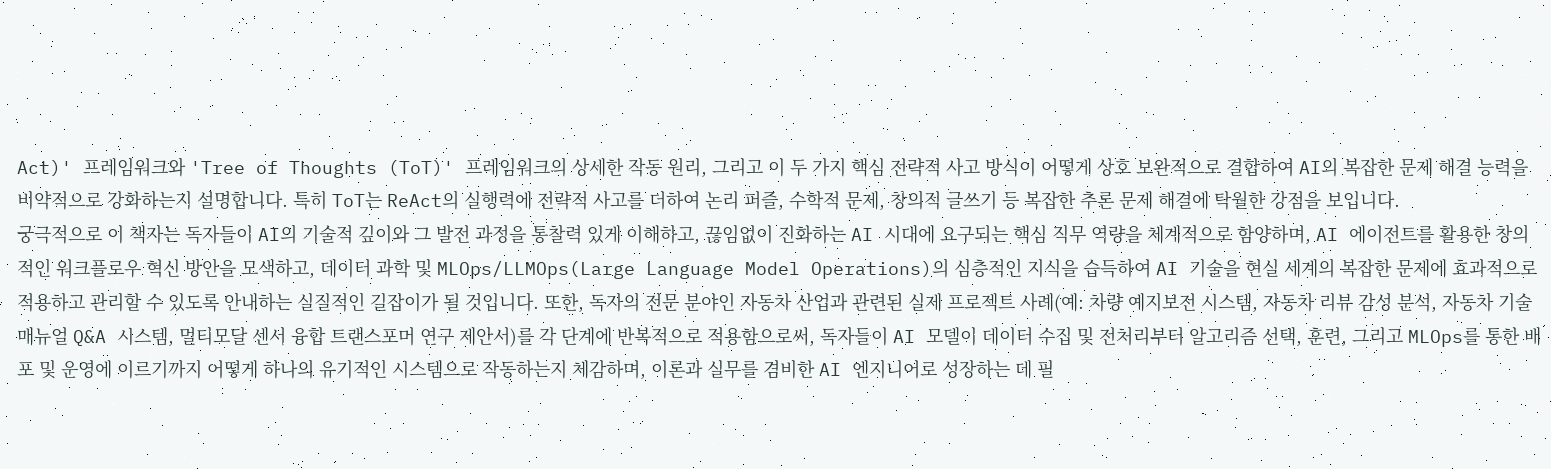Act)' 프레임워크와 'Tree of Thoughts (ToT)' 프레임워크의 상세한 작동 원리, 그리고 이 두 가지 핵심 전략적 사고 방식이 어떻게 상호 보완적으로 결합하여 AI의 복잡한 문제 해결 능력을 비약적으로 강화하는지 설명합니다. 특히 ToT는 ReAct의 실행력에 전략적 사고를 더하여 논리 퍼즐, 수학적 문제, 창의적 글쓰기 등 복잡한 추론 문제 해결에 탁월한 강점을 보입니다.
궁극적으로 이 책자는 독자들이 AI의 기술적 깊이와 그 발전 과정을 통찰력 있게 이해하고, 끊임없이 진화하는 AI 시대에 요구되는 핵심 직무 역량을 체계적으로 함양하며, AI 에이전트를 활용한 창의적인 워크플로우 혁신 방안을 모색하고, 데이터 과학 및 MLOps/LLMOps(Large Language Model Operations)의 심층적인 지식을 습득하여 AI 기술을 현실 세계의 복잡한 문제에 효과적으로 적용하고 관리할 수 있도록 안내하는 실질적인 길잡이가 될 것입니다. 또한, 독자의 전문 분야인 자동차 산업과 관련된 실제 프로젝트 사례(예: 차량 예지보전 시스템, 자동차 리뷰 감성 분석, 자동차 기술 매뉴얼 Q&A 시스템, 멀티모달 센서 융합 트랜스포머 연구 제안서)를 각 단계에 반복적으로 적용함으로써, 독자들이 AI 모델이 데이터 수집 및 전처리부터 알고리즘 선택, 훈련, 그리고 MLOps를 통한 배포 및 운영에 이르기까지 어떻게 하나의 유기적인 시스템으로 작동하는지 체감하며, 이론과 실무를 겸비한 AI 엔지니어로 성장하는 데 필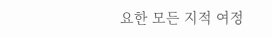요한 모든 지적 여정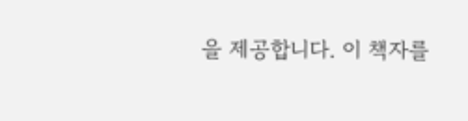을 제공합니다. 이 책자를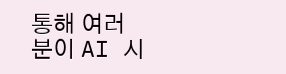통해 여러분이 AI 시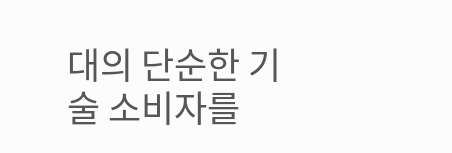대의 단순한 기술 소비자를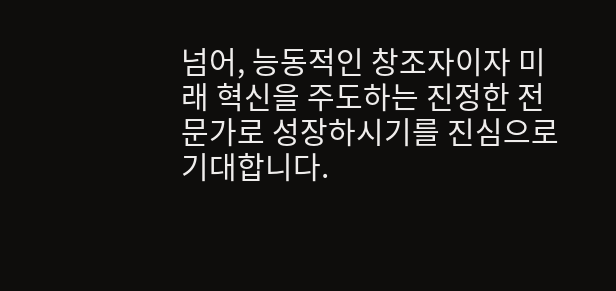넘어, 능동적인 창조자이자 미래 혁신을 주도하는 진정한 전문가로 성장하시기를 진심으로 기대합니다.